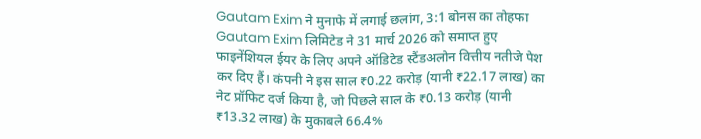Gautam Exim ने मुनाफे में लगाई छलांग, 3:1 बोनस का तोहफा
Gautam Exim लिमिटेड ने 31 मार्च 2026 को समाप्त हुए फाइनेंशियल ईयर के लिए अपने ऑडिटेड स्टैंडअलोन वित्तीय नतीजे पेश कर दिए हैं। कंपनी ने इस साल ₹0.22 करोड़ (यानी ₹22.17 लाख) का नेट प्रॉफिट दर्ज किया है, जो पिछले साल के ₹0.13 करोड़ (यानी ₹13.32 लाख) के मुकाबले 66.4%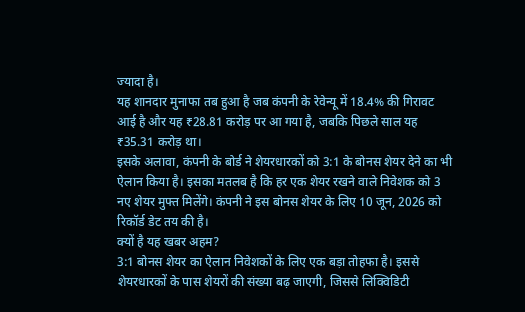ज्यादा है।
यह शानदार मुनाफा तब हुआ है जब कंपनी के रेवेन्यू में 18.4% की गिरावट आई है और यह ₹28.81 करोड़ पर आ गया है, जबकि पिछले साल यह ₹35.31 करोड़ था।
इसके अलावा, कंपनी के बोर्ड ने शेयरधारकों को 3:1 के बोनस शेयर देने का भी ऐलान किया है। इसका मतलब है कि हर एक शेयर रखने वाले निवेशक को 3 नए शेयर मुफ्त मिलेंगे। कंपनी ने इस बोनस शेयर के लिए 10 जून, 2026 को रिकॉर्ड डेट तय की है।
क्यों है यह खबर अहम?
3:1 बोनस शेयर का ऐलान निवेशकों के लिए एक बड़ा तोहफा है। इससे शेयरधारकों के पास शेयरों की संख्या बढ़ जाएगी, जिससे लिक्विडिटी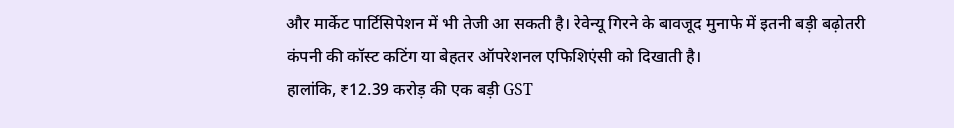और मार्केट पार्टिसिपेशन में भी तेजी आ सकती है। रेवेन्यू गिरने के बावजूद मुनाफे में इतनी बड़ी बढ़ोतरी कंपनी की कॉस्ट कटिंग या बेहतर ऑपरेशनल एफिशिएंसी को दिखाती है।
हालांकि, ₹12.39 करोड़ की एक बड़ी GST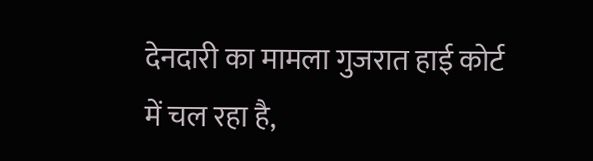देनदारी का मामला गुजरात हाई कोर्ट में चल रहा है,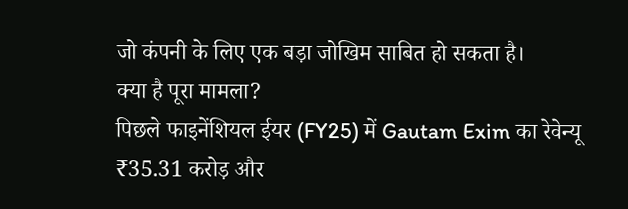जो कंपनी के लिए एक बड़ा जोखिम साबित हो सकता है।
क्या है पूरा मामला?
पिछले फाइनेंशियल ईयर (FY25) में Gautam Exim का रेवेन्यू ₹35.31 करोड़ और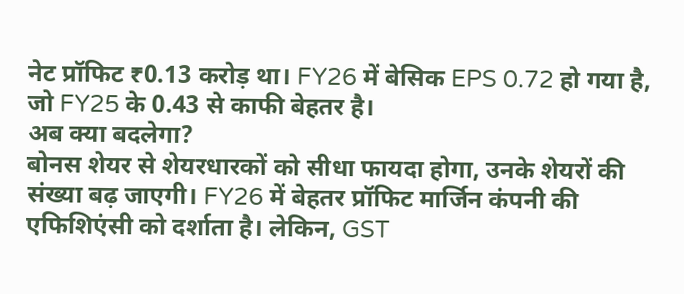नेट प्रॉफिट ₹0.13 करोड़ था। FY26 में बेसिक EPS 0.72 हो गया है, जो FY25 के 0.43 से काफी बेहतर है।
अब क्या बदलेगा?
बोनस शेयर से शेयरधारकों को सीधा फायदा होगा, उनके शेयरों की संख्या बढ़ जाएगी। FY26 में बेहतर प्रॉफिट मार्जिन कंपनी की एफिशिएंसी को दर्शाता है। लेकिन, GST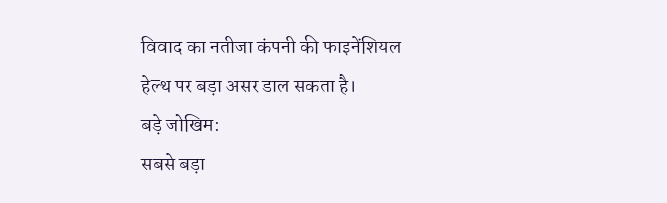विवाद का नतीजा कंपनी की फाइनेंशियल हेल्थ पर बड़ा असर डाल सकता है।
बड़े जोखिम:
सबसे बड़ा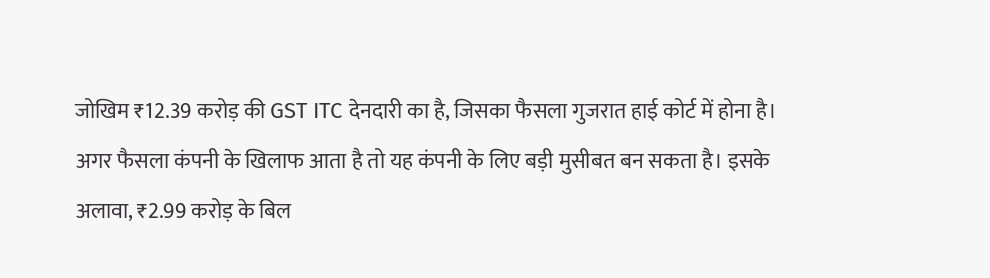जोखिम ₹12.39 करोड़ की GST ITC देनदारी का है, जिसका फैसला गुजरात हाई कोर्ट में होना है। अगर फैसला कंपनी के खिलाफ आता है तो यह कंपनी के लिए बड़ी मुसीबत बन सकता है। इसके अलावा, ₹2.99 करोड़ के बिल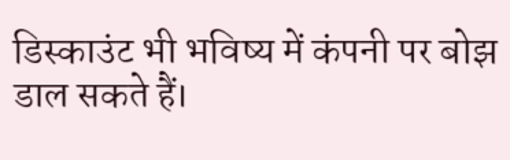डिस्काउंट भी भविष्य में कंपनी पर बोझ डाल सकते हैं।